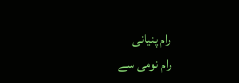رام پنیانی
رام نومی سے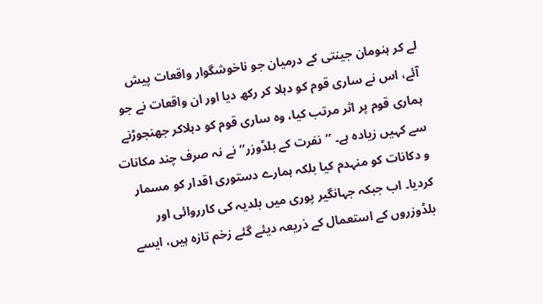لے کر ہنومان جینتی کے درمیان جو ناخوشگوار واقعات پیش آئے، اس نے ساری قوم کو دہلا کر رکھ دیا اور ان واقعات نے جو ہماری قوم پر اثر مرتب کیا، وہ ساری قوم کو دہلاکر جھنجوڑنے سے کہیں زیادہ ہے۔ ’’نفرت کے بلڈوزر‘‘ نے نہ صرف چند مکانات و دکانات کو منہدم کیا بلکہ ہمارے دستوری اقدار کو مسمار کردیا۔ اب جبکہ جہانگیر پوری میں بلدیہ کی کارروائی اور بلڈوزروں کے استعمال کے ذریعہ دیئے گئے زخم تازہ ہیں، ایسے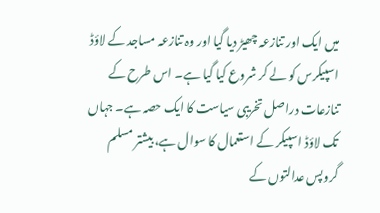میں ایک اور تنازعہ چھیڑ دیا گیا اور وہ تنازعہ مساجد کے لاؤڈ اسپیکرس کو لے کر شروع کیا گیا ہے۔ اس طرح کے تنازعات دراصل تخریبی سیاست کا ایک حصہ ہے۔ جہاں تک لاؤڈ اسپیکر کے استعمال کا سوال ہے، بیشتر مسلم گروپس عدالتوں کے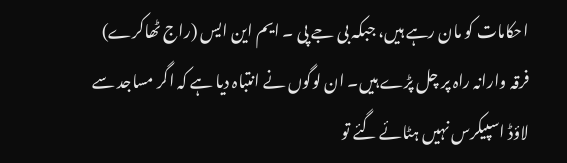احکامات کو مان رہے ہیں، جبکہ بی جے پی ۔ ایم این ایس (راج ٹھاکرے) فرقہ وارانہ راہ پر چل پڑے ہیں۔ ان لوگوں نے انتباہ دیا ہے کہ اگر مساجد سے لاؤڈ اسپیکرس نہیں ہٹائے گئے تو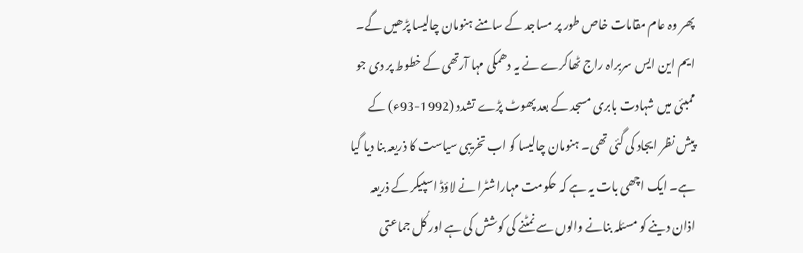پھر وہ عام مقامات خاص طور پر مساجد کے سامنے ہنومان چالیسا پڑھیں گے۔ ایم این ایس سربراہ راج ٹھاکرے نے یہ دھمکی مہا آرتھی کے خطوط پر دی جو ممبئی میں شہادت بابری مسجد کے بعد پھوٹ پڑے تشدد (1992-93ء) کے پیش نظر ایجاد کی گئی تھی۔ ہنومان چالیسا کو اب تخریبی سیاست کا ذریعہ بنا دیا گیا ہے۔ ایک اچھی بات یہ ہے کہ حکومت مہاراشٹرا نے لاؤڈ اسپیکر کے ذریعہ اذان دینے کو مسئلہ بنانے والوں سے نمٹنے کی کوشش کی ہے اور کُل جماعتی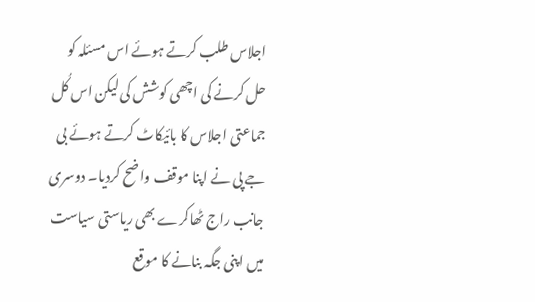اجلاس طلب کرتے ہوئے اس مسئلہ کو حل کرنے کی اچھی کوشش کی لیکن اس کُل جماعتی اجلاس کا بائیکاٹ کرتے ہوئے بی جے پی نے اپنا موقف واضح کردیا۔ دوسری جانب راج ٹھاکرے بھی ریاستی سیاست میں اپنی جگہ بنانے کا موقع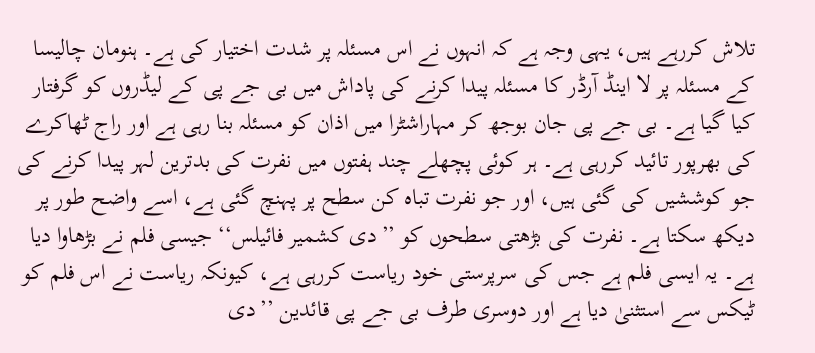تلاش کررہے ہیں، یہی وجہ ہے کہ انہوں نے اس مسئلہ پر شدت اختیار کی ہے۔ ہنومان چالیسا کے مسئلہ پر لا اینڈ آرڈر کا مسئلہ پیدا کرنے کی پاداش میں بی جے پی کے لیڈروں کو گرفتار کیا گیا ہے۔ بی جے پی جان بوجھ کر مہاراشٹرا میں اذان کو مسئلہ بنا رہی ہے اور راج ٹھاکرے کی بھرپور تائید کررہی ہے۔ ہر کوئی پچھلے چند ہفتوں میں نفرت کی بدترین لہر پیدا کرنے کی جو کوششیں کی گئی ہیں، اور جو نفرت تباہ کن سطح پر پہنچ گئی ہے، اسے واضح طور پر دیکھ سکتا ہے۔ نفرت کی بڑھتی سطحوں کو ’’دی کشمیر فائیلس‘‘ جیسی فلم نے بڑھاوا دیا ہے۔ یہ ایسی فلم ہے جس کی سرپرستی خود ریاست کررہی ہے، کیونکہ ریاست نے اس فلم کو ٹیکس سے استثنیٰ دیا ہے اور دوسری طرف بی جے پی قائدین ’’دی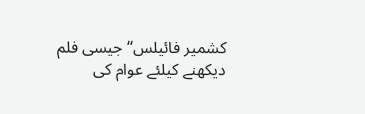کشمیر فائیلس‘‘ جیسی فلم دیکھنے کیلئے عوام کی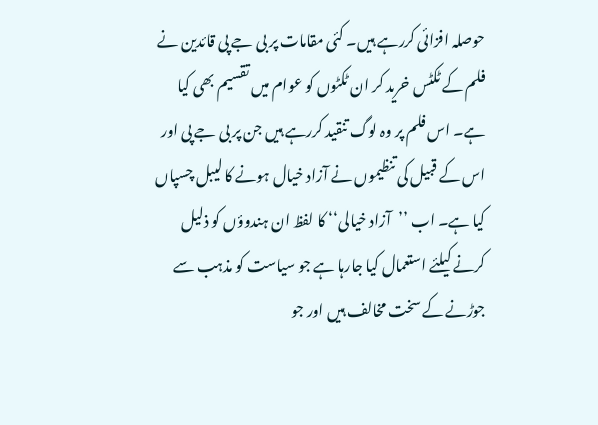حوصلہ افزائی کررہے ہیں۔ کئی مقامات پر بی جے پی قائدین نے فلم کے ٹکٹس خرید کر ان ٹکٹوں کو عوام میں تقسیم بھی کیا ہے۔ اس فلم پر وہ لوگ تنقید کررہے ہیں جن پر بی جے پی اور اس کے قبیل کی تنظیموں نے آزاد خیال ہونے کا لیبل چسپاں کیا ہے۔ اب ’’آزاد خیالی‘‘ کا لفظ ان ہندوؤں کو ذلیل کرنے کیلئے استعمال کیا جارہا ہے جو سیاست کو مذہب سے جوڑنے کے سخت مخالف ہیں اور جو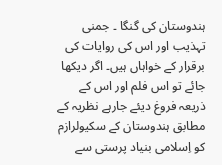ہندوستان کی گنگا ۔ جمنی تہذیب اور اس کی روایات کی برقرار کے خواہاں ہیں۔ اگر دیکھا جائے تو اس فلم اور اس کے ذریعہ فروغ دیئے جارہے نظریہ کے مطابق ہندوستان کے سکیولرازم کو اِسلامی بنیاد پرستی سے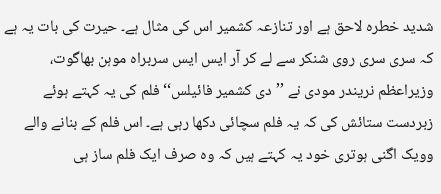شدید خطرہ لاحق ہے اور تنازعہ کشمیر اس کی مثال ہے۔ حیرت کی بات یہ ہے کہ سری سری روی شنکر سے لے کر آر ایس ایس سربراہ موہن بھاگوت، وزیراعظم نریندر مودی نے ’’دی کشمیر فائیلس‘‘ فلم کی یہ کہتے ہوئے زبردست ستائش کی کہ یہ فلم سچائی دکھا رہی ہے۔ اس فلم کے بنانے والے وویک اگنی ہوتری خود یہ کہتے ہیں کہ وہ صرف ایک فلم ساز ہی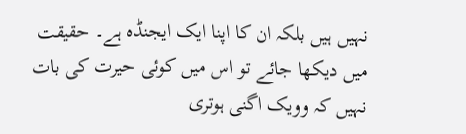نہیں ہیں بلکہ ان کا اپنا ایک ایجنڈہ ہے۔ حقیقت میں دیکھا جائے تو اس میں کوئی حیرت کی بات نہیں کہ وویک اگنی ہوتری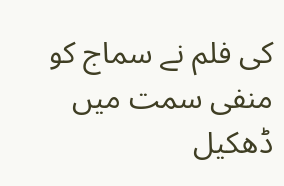کی فلم نے سماج کو منفی سمت میں ڈھکیل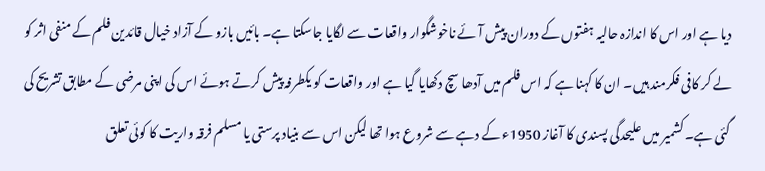دیا ہے اور اس کا اندازہ حالیہ ہفتوں کے دوران پیش آئے ناخوشگوار واقعات سے لگایا جاسکتا ہے۔ بائیں بازو کے آزاد خیال قائدین فلم کے منفی اثر کو لے کر کافی فکرمند ہیں۔ ان کا کہنا ہے کہ اس فلم میں آدھا سچ دکھایا گیا ہے اور واقعات کو یکطرفہ پیش کرتے ہوئے اس کی اپنی مرضی کے مطابق تشریح کی گئی ہے۔ کشمیر میں علیحدگی پسندی کا آغاز 1950ء کے دہے سے شروع ہوا تھا لیکن اس سے بنیاد پرستی یا مسلم فرقہ واریت کا کوئی تعلق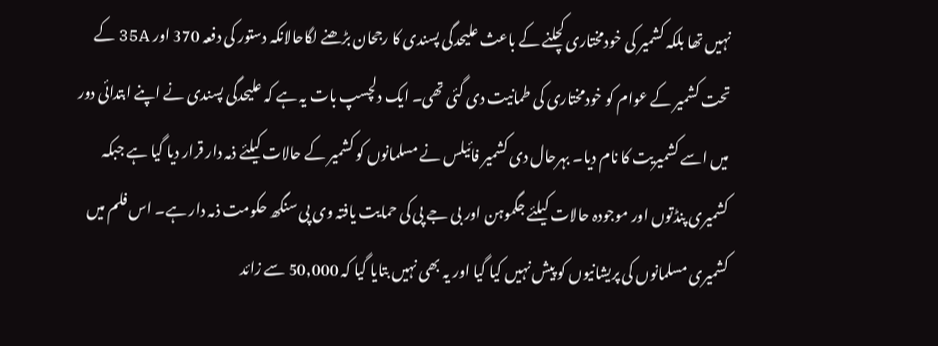نہیں تھا بلکہ کشمیر کی خودمختاری کچلنے کے باعث علیحدگی پسندی کا رجحان بڑھنے لگاحالانکہ دستور کی دفعہ 370 اور 35A کے تحت کشمیر کے عوام کو خودمختاری کی طمانیت دی گئی تھی۔ ایک دلچسپ بات یہ ہے کہ علیحدگی پسندی نے اپنے ابتدائی دور میں اسے کشمیریت کا نام دیا۔ بہرحال دی کشمیر فائیلس نے مسلمانوں کو کشمیر کے حالات کیلئے ذمہ دار قرار دیا گیا ہے جبکہ کشمیری پنڈتوں اور موجودہ حالات کیلئے جگموہن اور بی جے پی کی حمایت یافتہ وی پی سنگھ حکومت ذمہ دار ہے۔ اس فلم میں کشمیری مسلمانوں کی پریشانیوں کو پیش نہیں کیا گیا اور یہ بھی نہیں بتایا گیا کہ 50,000 سے زائد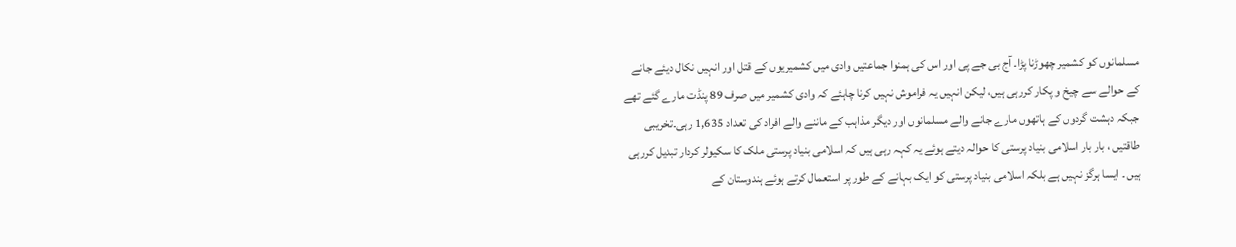مسلمانوں کو کشمیر چھوڑنا پڑا۔ آج بی جے پی اور اس کی ہمنوا جماعتیں وادی میں کشمیریوں کے قتل اور انہیں نکال دیئے جانے کے حوالے سے چیخ و پکار کررہی ہیں، لیکن انہیں یہ فراموش نہیں کرنا چاہئے کہ وادی کشمیر میں صرف 89 پنڈت مارے گئے تھے جبکہ دہشت گردوں کے ہاتھوں مارے جانے والے مسلمانوں اور دیگر مذاہب کے ماننے والے افراد کی تعداد 1,635 رہی۔تخریبی طاقتیں ، بار بار اسلامی بنیاد پرستی کا حوالہ دیتے ہوئے یہ کہہ رہی ہیں کہ اسلامی بنیاد پرستی ملک کا سکیولر کردار تبدیل کررہی ہیں ۔ ایسا ہرگز نہیں ہے بلکہ اسلامی بنیاد پرستی کو ایک بہانے کے طور پر استعمال کرتے ہوئے ہندوستان کے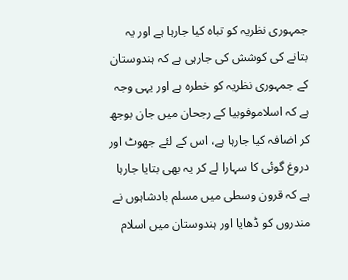جمہوری نظریہ کو تباہ کیا جارہا ہے اور یہ بتانے کی کوشش کی جارہی ہے کہ ہندوستان کے جمہوری نظریہ کو خطرہ ہے اور یہی وجہ ہے کہ اسلاموفوبیا کے رجحان میں جان بوجھ کر اضافہ کیا جارہا ہے، اس کے لئے جھوٹ اور دروغ گوئی کا سہارا لے کر یہ بھی بتایا جارہا ہے کہ قرون وسطی میں مسلم بادشاہوں نے مندروں کو ڈھایا اور ہندوستان میں اسلام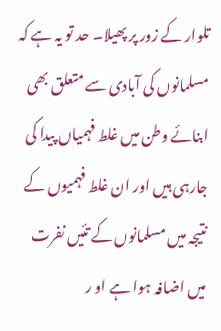تلوار کے زور پر پھیلا۔ حد تو یہ ہے کہ مسلمانوں کی آبادی سے متعلق بھی ابنائے وطن میں غلط فہمیاں پیدا کی جارہی ہیں اور ان غلط فہمیوں کے نتیجہ میں مسلمانوں کے تئیں نفرت میں اضافہ ہوا ہے او ر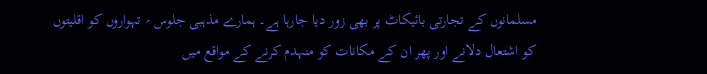مسلمانوں کے تجارتی بائیکاٹ پر بھی زور دیا جارہا ہے۔ ہمارے مذہبی جلوس ؍ تہواروں کو اقلیتوں کو اشتعال دلانے اور پھر ان کے مکانات کو منہدم کرنے کے مواقع میں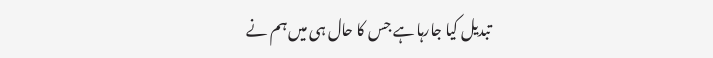تبدیل کیا جارہا ہے جس کا حال ہی میں ہم نے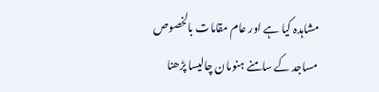مشاہدہ کیا ہے اور عام مقامات بالخصوص مساجد کے سامنے ہنومان چالیسا پڑھنا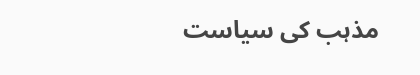مذہب کی سیاست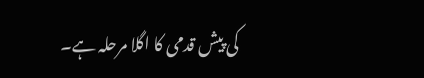کی پیش قدمی کا اگلا مرحلہ ہے۔